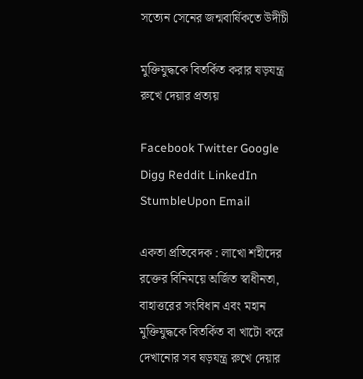সত্যেন সেনের জন্মবার্ষিকতে উদীচী

মুক্তিযুদ্ধকে বিতর্কিত করার ষড়যন্ত্র রুখে দেয়ার প্রত্যয়

Facebook Twitter Google Digg Reddit LinkedIn StumbleUpon Email

একতা প্রতিবেদক : লাখো শহীদের রক্তের বিনিময়ে অর্জিত স্বাধীনতা, বাহাত্তরের সংবিধান এবং মহান মুক্তিযুদ্ধকে বিতর্কিত বা খাটো করে দেখানোর সব ষড়যন্ত্র রুখে দেয়ার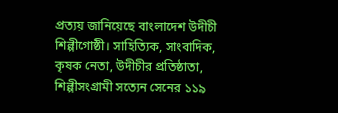প্রত্যয় জানিয়েছে বাংলাদেশ উদীচী শিল্পীগোষ্ঠী। সাহিত্যিক, সাংবাদিক, কৃষক নেতা, উদীচীর প্রতিষ্ঠাতা, শিল্পীসংগ্রামী সত্যেন সেনের ১১৯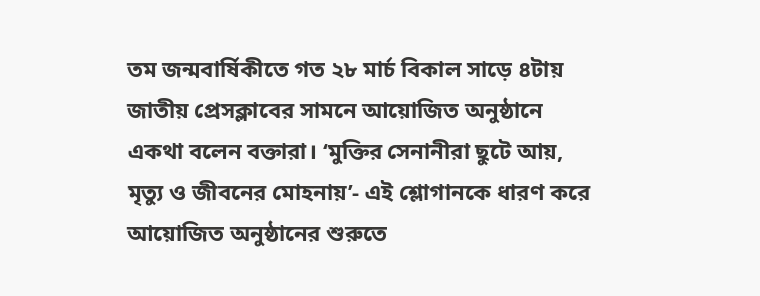তম জন্মবার্ষিকীতে গত ২৮ মার্চ বিকাল সাড়ে ৪টায় জাতীয় প্রেসক্লাবের সামনে আয়োজিত অনুষ্ঠানে একথা বলেন বক্তারা। ‘মুক্তির সেনানীরা ছুটে আয়, মৃত্যু ও জীবনের মোহনায়’- এই শ্লোগানকে ধারণ করে আয়োজিত অনুষ্ঠানের শুরুতে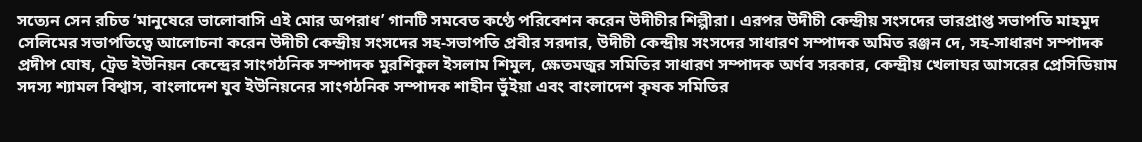সত্যেন সেন রচিত ‘মানুষেরে ভালোবাসি এই মোর অপরাধ’ গানটি সমবেত কণ্ঠে পরিবেশন করেন উদীচীর শিল্পীরা। এরপর উদীচী কেন্দ্রীয় সংসদের ভারপ্রাপ্ত সভাপতি মাহমুদ সেলিমের সভাপতিত্বে আলোচনা করেন উদীচী কেন্দ্রীয় সংসদের সহ-সভাপতি প্রবীর সরদার, উদীচী কেন্দ্রীয় সংসদের সাধারণ সম্পাদক অমিত রঞ্জন দে, সহ-সাধারণ সম্পাদক প্রদীপ ঘোষ, ট্রেড ইউনিয়ন কেন্দ্রের সাংগঠনিক সম্পাদক মুরশিকুল ইসলাম শিমুল, ক্ষেতমজুর সমিতির সাধারণ সম্পাদক অর্ণব সরকার, কেন্দ্রীয় খেলাঘর আসরের প্রেসিডিয়াম সদস্য শ্যামল বিশ্বাস, বাংলাদেশ যুব ইউনিয়নের সাংগঠনিক সম্পাদক শাহীন ভুঁইয়া এবং বাংলাদেশ কৃষক সমিতির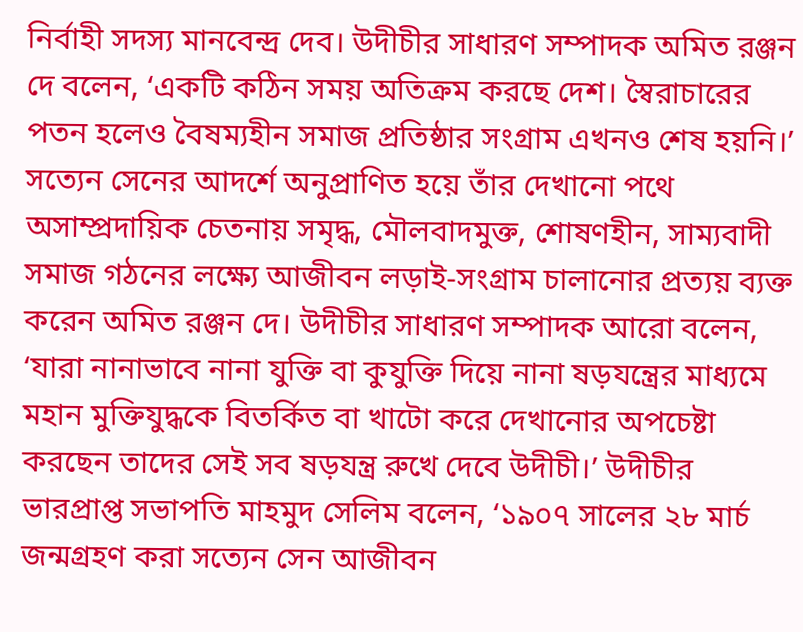নির্বাহী সদস্য মানবেন্দ্র দেব। উদীচীর সাধারণ সম্পাদক অমিত রঞ্জন দে বলেন, ‘একটি কঠিন সময় অতিক্রম করছে দেশ। স্বৈরাচারের পতন হলেও বৈষম্যহীন সমাজ প্রতিষ্ঠার সংগ্রাম এখনও শেষ হয়নি।’ সত্যেন সেনের আদর্শে অনুপ্রাণিত হয়ে তাঁর দেখানো পথে অসাম্প্রদায়িক চেতনায় সমৃদ্ধ, মৌলবাদমুক্ত, শোষণহীন, সাম্যবাদী সমাজ গঠনের লক্ষ্যে আজীবন লড়াই-সংগ্রাম চালানোর প্রত্যয় ব্যক্ত করেন অমিত রঞ্জন দে। উদীচীর সাধারণ সম্পাদক আরো বলেন, ‘যারা নানাভাবে নানা যুক্তি বা কুযুক্তি দিয়ে নানা ষড়যন্ত্রের মাধ্যমে মহান মুক্তিযুদ্ধকে বিতর্কিত বা খাটো করে দেখানোর অপচেষ্টা করছেন তাদের সেই সব ষড়যন্ত্র রুখে দেবে উদীচী।’ উদীচীর ভারপ্রাপ্ত সভাপতি মাহমুদ সেলিম বলেন, ‘১৯০৭ সালের ২৮ মার্চ জন্মগ্রহণ করা সত্যেন সেন আজীবন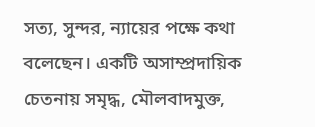সত্য, সুন্দর, ন্যায়ের পক্ষে কথা বলেছেন। একটি অসাম্প্রদায়িক চেতনায় সমৃদ্ধ, মৌলবাদমুক্ত,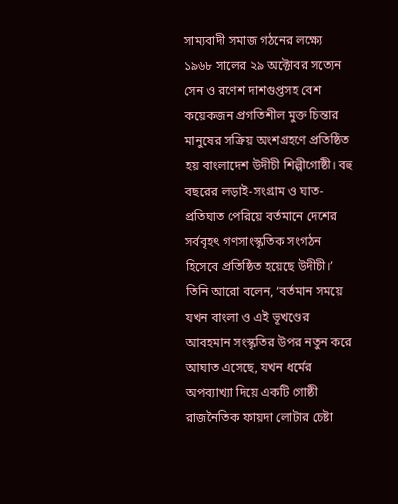সাম্যবাদী সমাজ গঠনের লক্ষ্যে ১৯৬৮ সালের ২৯ অক্টোবর সত্যেন সেন ও রণেশ দাশগুপ্তসহ বেশ কয়েকজন প্রগতিশীল মুক্ত চিন্তার মানুষের সক্রিয় অংশগ্রহণে প্রতিষ্ঠিত হয় বাংলাদেশ উদীচী শিল্পীগোষ্ঠী। বহু বছরের লড়াই-সংগ্রাম ও ঘাত-প্রতিঘাত পেরিয়ে বর্তমানে দেশের সর্ববৃহৎ গণসাংস্কৃতিক সংগঠন হিসেবে প্রতিষ্ঠিত হয়েছে উদীচী।’ তিনি আরো বলেন, ‘বর্তমান সময়ে যখন বাংলা ও এই ভূখণ্ডের আবহমান সংস্কৃতির উপর নতুন করে আঘাত এসেছে, যখন ধর্মের অপব্যাখ্যা দিয়ে একটি গোষ্ঠী রাজনৈতিক ফায়দা লোটার চেষ্টা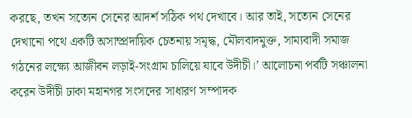করছে, তখন সত্যেন সেনের আদর্শ সঠিক পথ দেখাবে। আর তাই, সত্যেন সেনের দেখানো পথে একটি অসাম্প্রদায়িক চেতনায় সমৃদ্ধ, মৌলবাদমুক্ত, সাম্যবাদী সমাজ গঠনের লক্ষ্যে আজীবন লড়াই-সংগ্রাম চালিয়ে যাবে উদীচী।’ আলোচনা পর্বটি সঞ্চালনা করেন উদীচী ঢাকা মহানগর সংসদের সাধারণ সম্পাদক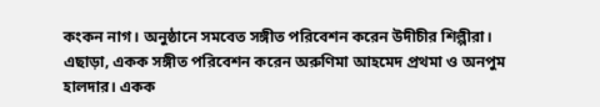কংকন নাগ। অনুষ্ঠানে সমবেত সঙ্গীত পরিবেশন করেন উদীচীর শিল্পীরা। এছাড়া, একক সঙ্গীত পরিবেশন করেন অরুণিমা আহমেদ প্রথমা ও অনপুম হালদার। একক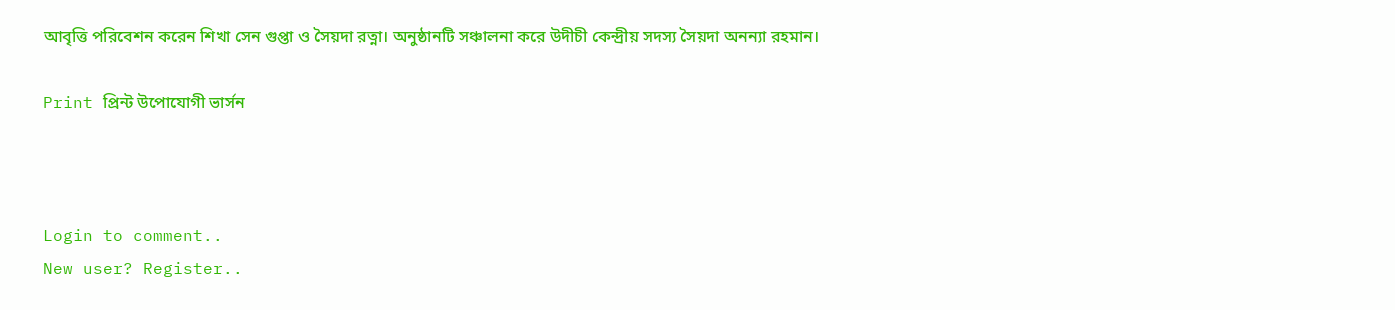আবৃত্তি পরিবেশন করেন শিখা সেন গুপ্তা ও সৈয়দা রত্না। অনুষ্ঠানটি সঞ্চালনা করে উদীচী কেন্দ্রীয় সদস্য সৈয়দা অনন্যা রহমান।

Print প্রিন্ট উপোযোগী ভার্সন



Login to comment..
New user? Register..